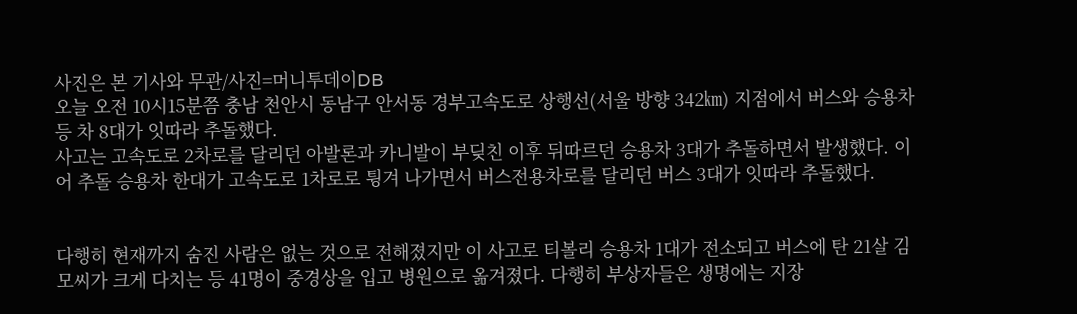사진은 본 기사와 무관/사진=머니투데이DB
오늘 오전 10시15분쯤 충남 천안시 동남구 안서동 경부고속도로 상행선(서울 방향 342㎞) 지점에서 버스와 승용차 등 차 8대가 잇따라 추돌했다.
사고는 고속도로 2차로를 달리던 아발론과 카니발이 부딪친 이후 뒤따르던 승용차 3대가 추돌하면서 발생했다. 이어 추돌 승용차 한대가 고속도로 1차로로 튕겨 나가면서 버스전용차로를 달리던 버스 3대가 잇따라 추돌했다.


다행히 현재까지 숨진 사람은 없는 것으로 전해졌지만 이 사고로 티볼리 승용차 1대가 전소되고 버스에 탄 21살 김모씨가 크게 다치는 등 41명이 중경상을 입고 병원으로 옮겨졌다. 다행히 부상자들은 생명에는 지장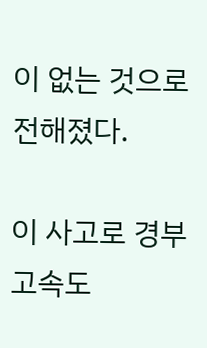이 없는 것으로 전해졌다.

이 사고로 경부고속도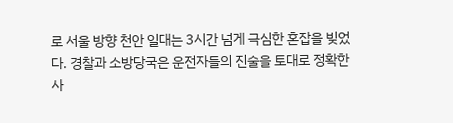로 서울 방향 천안 일대는 3시간 넘게 극심한 혼잡을 빚었다. 경찰과 소방당국은 운전자들의 진술을 토대로 정확한 사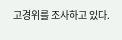고경위를 조사하고 있다.